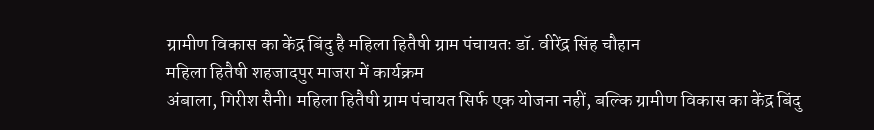ग्रामीण विकास का केंद्र बिंदु है महिला हितैषी ग्राम पंचायतः डॉ. वीरेंद्र सिंह चौहान
महिला हितैषी शहजादपुर माजरा में कार्यक्रम
अंबाला, गिरीश सैनी। महिला हितैषी ग्राम पंचायत सिर्फ एक योजना नहीं, बल्कि ग्रामीण विकास का केंद्र बिंदु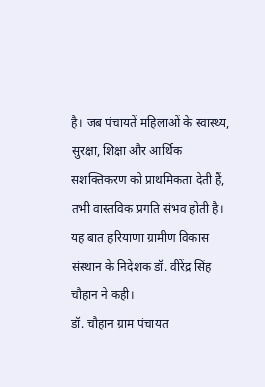है। जब पंचायतें महिलाओं के स्वास्थ्य, सुरक्षा, शिक्षा और आर्थिक सशक्तिकरण को प्राथमिकता देती हैं, तभी वास्तविक प्रगति संभव होती है। यह बात हरियाणा ग्रामीण विकास संस्थान के निदेशक डॉ. वीरेंद्र सिंह चौहान ने कही।
डॉ. चौहान ग्राम पंचायत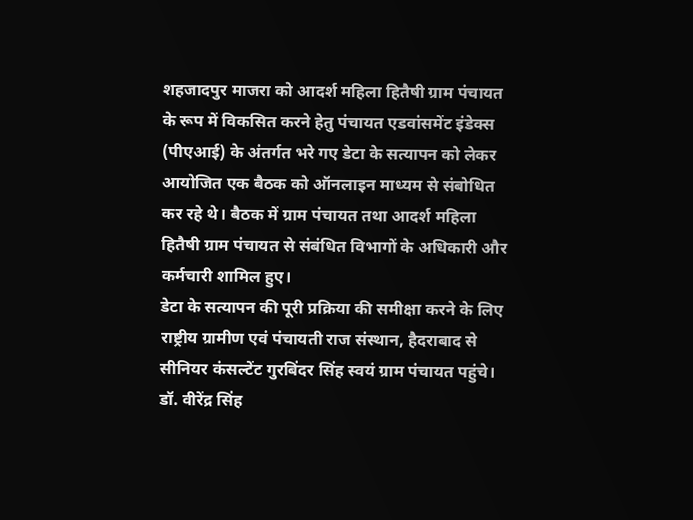शहजादपुर माजरा को आदर्श महिला हितैषी ग्राम पंचायत के रूप में विकसित करने हेतु पंचायत एडवांसमेंट इंडेक्स (पीएआई) के अंतर्गत भरे गए डेटा के सत्यापन को लेकर आयोजित एक बैठक को ऑनलाइन माध्यम से संबोधित कर रहे थे। बैठक में ग्राम पंचायत तथा आदर्श महिला हितैषी ग्राम पंचायत से संबंधित विभागों के अधिकारी और कर्मचारी शामिल हुए।
डेटा के सत्यापन की पूरी प्रक्रिया की समीक्षा करने के लिए राष्ट्रीय ग्रामीण एवं पंचायती राज संस्थान, हैदराबाद से सीनियर कंसल्टेंट गुरबिंदर सिंह स्वयं ग्राम पंचायत पहुंचे।
डॉ. वीरेंद्र सिंह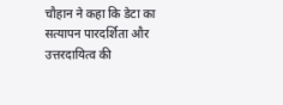चौहान ने कहा कि डेटा का सत्यापन पारदर्शिता और उत्तरदायित्व की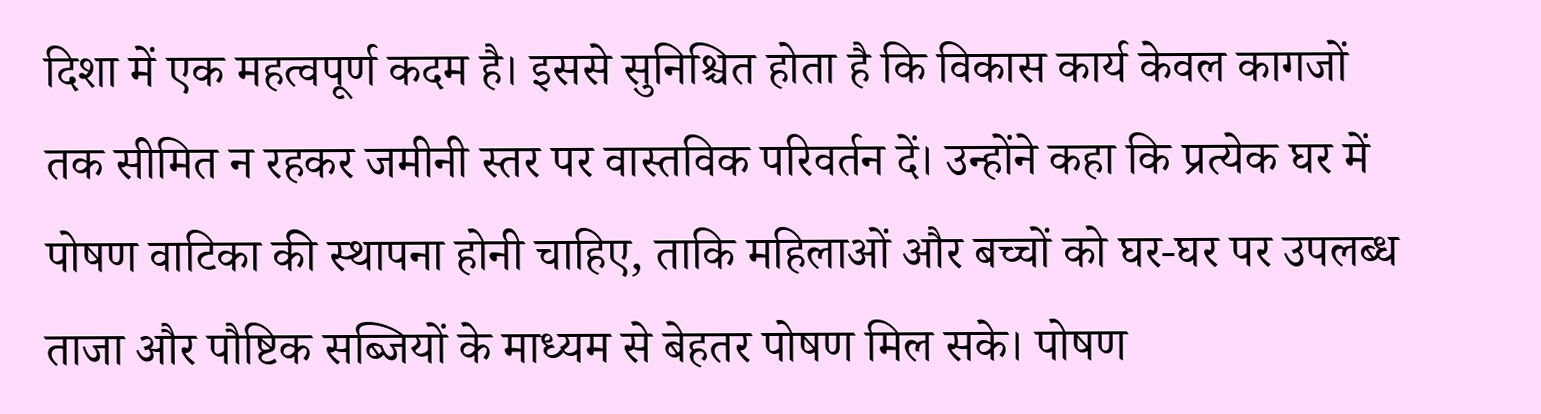दिशा में एक महत्वपूर्ण कदम है। इससे सुनिश्चित होता है कि विकास कार्य केवल कागजों तक सीमित न रहकर जमीनी स्तर पर वास्तविक परिवर्तन दें। उन्होंने कहा कि प्रत्येक घर में पोषण वाटिका की स्थापना होनी चाहिए, ताकि महिलाओं और बच्चों को घर-घर पर उपलब्ध ताजा और पौष्टिक सब्जियों के माध्यम से बेहतर पोषण मिल सके। पोषण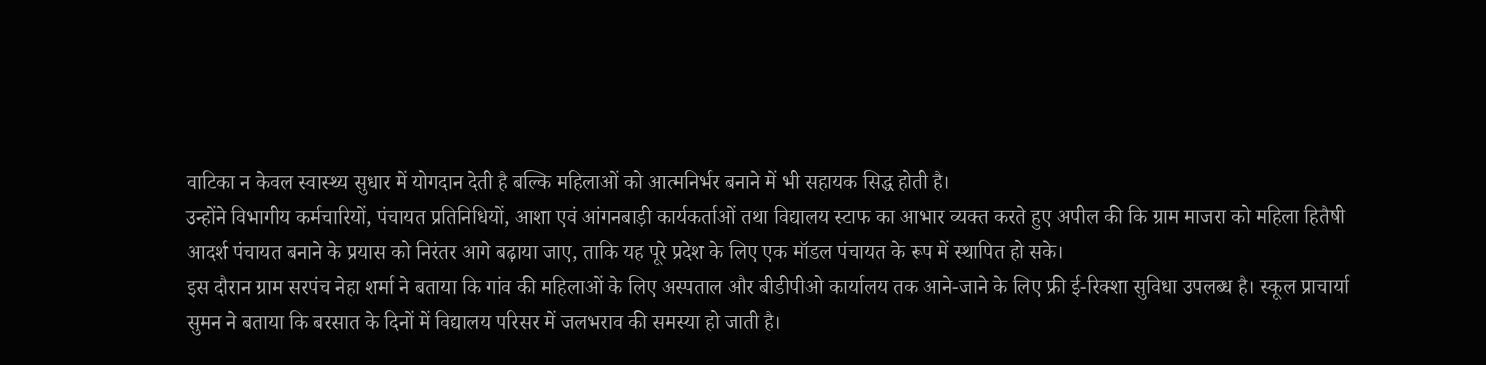वाटिका न केवल स्वास्थ्य सुधार में योगदान देती है बल्कि महिलाओं को आत्मनिर्भर बनाने में भी सहायक सिद्ध होती है।
उन्होंने विभागीय कर्मचारियों, पंचायत प्रतिनिधियों, आशा एवं आंगनबाड़ी कार्यकर्ताओं तथा विद्यालय स्टाफ का आभार व्यक्त करते हुए अपील की कि ग्राम माजरा को महिला हितैषी आदर्श पंचायत बनाने के प्रयास को निरंतर आगे बढ़ाया जाए, ताकि यह पूरे प्रदेश के लिए एक मॉडल पंचायत के रूप में स्थापित हो सके।
इस दौरान ग्राम सरपंच नेहा शर्मा ने बताया कि गांव की महिलाओं के लिए अस्पताल और बीडीपीओ कार्यालय तक आने-जाने के लिए फ्री ई-रिक्शा सुविधा उपलब्ध है। स्कूल प्राचार्या सुमन ने बताया कि बरसात के दिनों में विद्यालय परिसर में जलभराव की समस्या हो जाती है।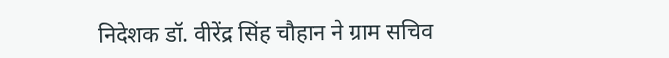निदेशक डॉ. वीरेंद्र सिंह चौहान ने ग्राम सचिव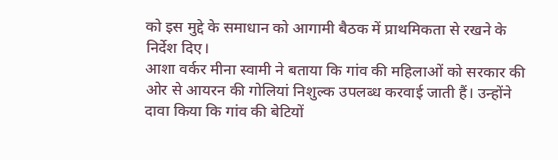को इस मुद्दे के समाधान को आगामी बैठक में प्राथमिकता से रखने के निर्देश दिए।
आशा वर्कर मीना स्वामी ने बताया कि गांव की महिलाओं को सरकार की ओर से आयरन की गोलियां निशुल्क उपलब्ध करवाई जाती हैं। उन्होंने दावा किया कि गांव की बेटियों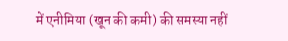में एनीमिया (खून की कमी) की समस्या नहीं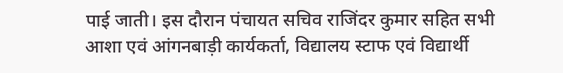पाई जाती। इस दौरान पंचायत सचिव राजिंदर कुमार सहित सभी आशा एवं आंगनबाड़ी कार्यकर्ता, विद्यालय स्टाफ एवं विद्यार्थी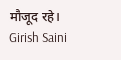मौजूद रहे।
Girish Saini